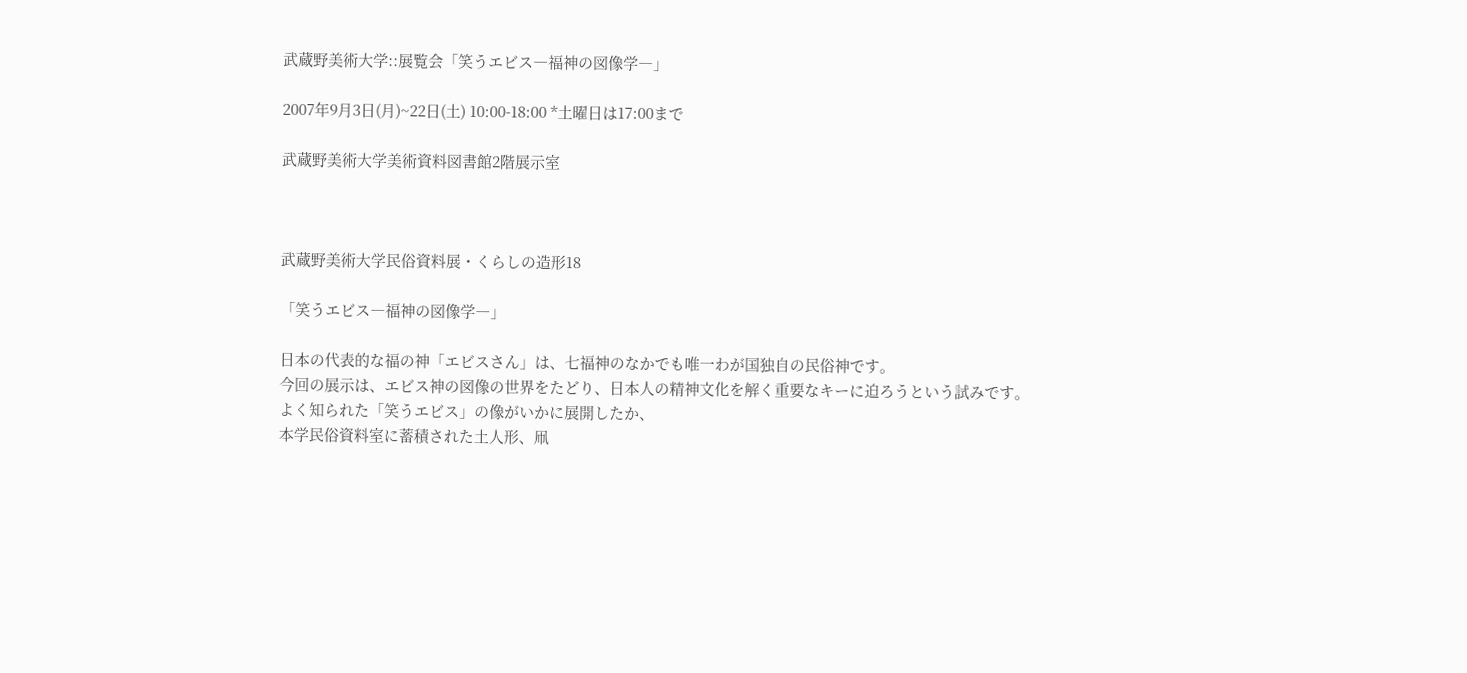武蔵野美術大学::展覧会「笑うエビス―福神の図像学―」

2007年9月3日(月)~22日(土) 10:00-18:00 *土曜日は17:00まで

武蔵野美術大学美術資料図書館2階展示室



武蔵野美術大学民俗資料展・くらしの造形18

「笑うエビス―福神の図像学―」

日本の代表的な福の神「エビスさん」は、七福神のなかでも唯一わが国独自の民俗神です。
今回の展示は、エビス神の図像の世界をたどり、日本人の精神文化を解く重要なキーに迫ろうという試みです。
よく知られた「笑うエビス」の像がいかに展開したか、
本学民俗資料室に蓄積された土人形、凧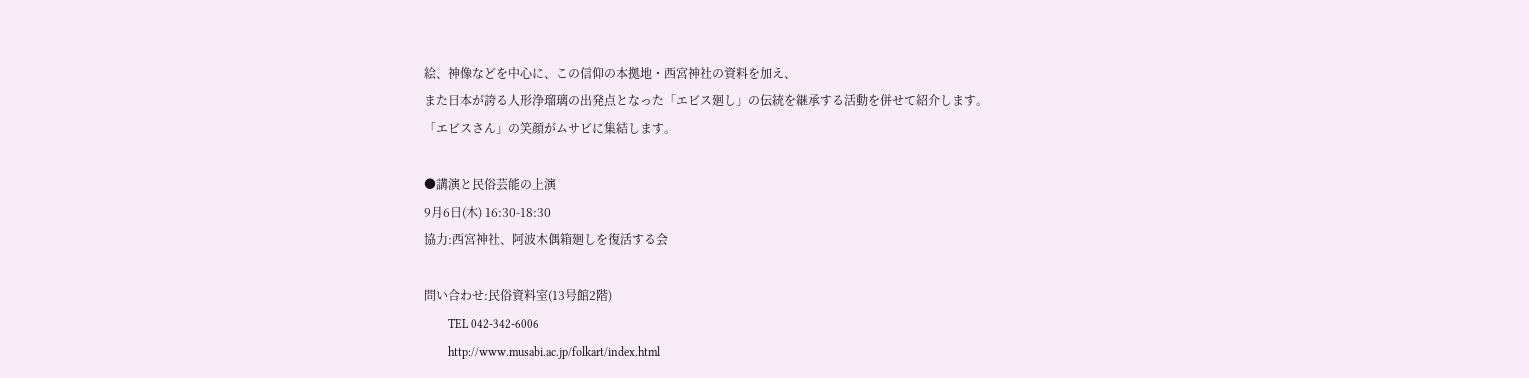絵、神像などを中心に、この信仰の本拠地・西宮神社の資料を加え、
また日本が誇る人形浄瑠璃の出発点となった「エビス廻し」の伝統を継承する活動を併せて紹介します。
「エビスさん」の笑顔がムサビに集結します。

●講演と民俗芸能の上演
9月6日(木) 16:30-18:30
協力:西宮神社、阿波木偶箱廻しを復活する会

問い合わせ:民俗資料室(13号館2階)
        TEL 042-342-6006
        http://www.musabi.ac.jp/folkart/index.html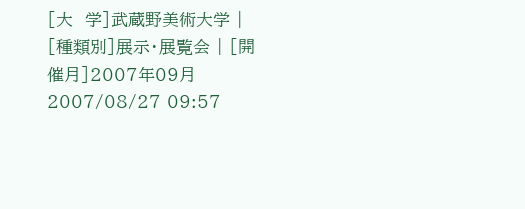[大  学]武蔵野美術大学 | [種類別]展示・展覧会 | [開催月]2007年09月
2007/08/27 09:57